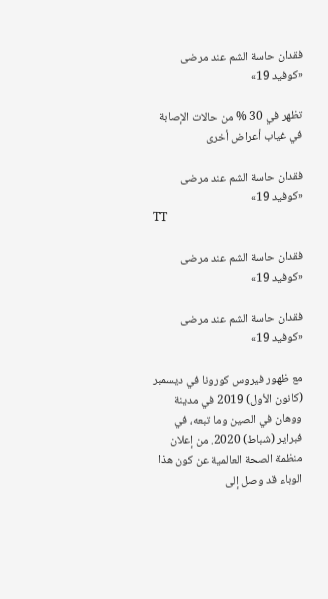فقدان حاسة الشم عند مرضى «كوفيد 19»

تظهر في 30 % من حالات الإصابة في غياب أعراض أخرى

فقدان حاسة الشم عند مرضى «كوفيد 19»
TT

فقدان حاسة الشم عند مرضى «كوفيد 19»

فقدان حاسة الشم عند مرضى «كوفيد 19»

مع ظهور فيروس كورونا في ديسمبر (كانون الأول) 2019 في مدينة ووهان في الصين وما تبعه، في فبراير (شباط) 2020. من إعلان منظمة الصحة العالمية عن كون هذا الوباء قد وصل إلى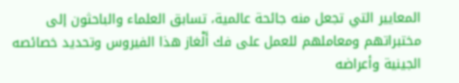المعايير التي تجعل منه جائحة عالمية، تسابق العلماء والباحثون إلى مختبراتهم ومعاملهم للعمل على فك أَلْغاز هذا الفيروس وتحديد خصائصه الجينية وأعراضه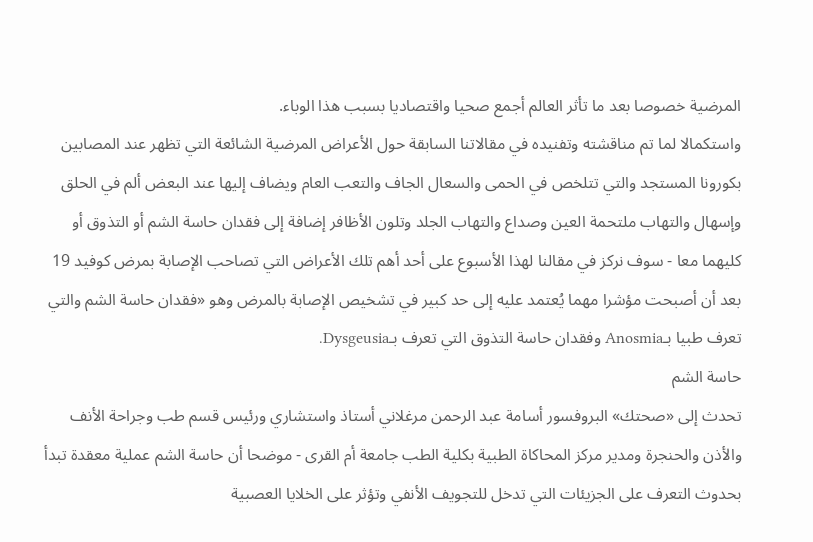المرضية خصوصا بعد ما تأثر العالم أجمع صحيا واقتصاديا بسبب هذا الوباء.
واستكمالا لما تم مناقشته وتفنيده في مقالاتنا السابقة حول الأعراض المرضية الشائعة التي تظهر عند المصابين بكورونا المستجد والتي تتلخص في الحمى والسعال الجاف والتعب العام ويضاف إليها عند البعض ألم في الحلق وإسهال والتهاب ملتحمة العين وصداع والتهاب الجلد وتلون الأظافر إضافة إلى فقدان حاسة الشم أو التذوق أو كليهما معا - سوف نركز في مقالنا لهذا الأسبوع على أحد أهم تلك الأعراض التي تصاحب الإصابة بمرض كوفيد 19 بعد أن أصبحت مؤشرا مهما يُعتمد عليه إلى حد كبير في تشخيص الإصابة بالمرض وهو «فقدان حاسة الشم والتي تعرف طبيا بـAnosmia وفقدان حاسة التذوق التي تعرف بـDysgeusia.
حاسة الشم
تحدث إلى «صحتك» البروفسور أسامة عبد الرحمن مرغلاني أستاذ واستشاري ورئيس قسم طب وجراحة الأنف والأذن والحنجرة ومدير مركز المحاكاة الطبية بكلية الطب جامعة أم القرى - موضحا أن حاسة الشم عملية معقدة تبدأ بحدوث التعرف على الجزيئات التي تدخل للتجويف الأنفي وتؤثر على الخلايا العصبية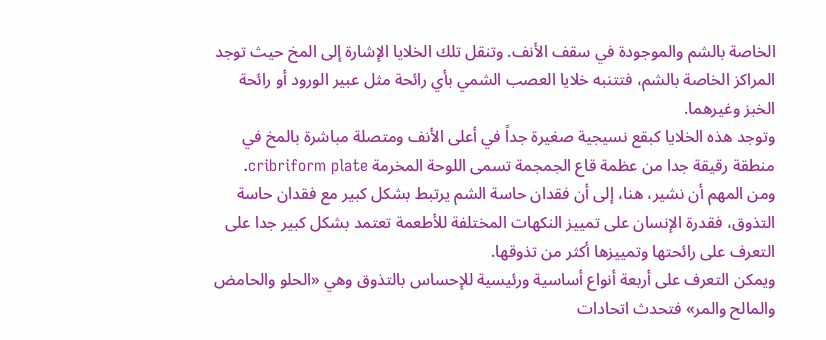الخاصة بالشم والموجودة في سقف الأنف. وتنقل تلك الخلايا الإشارة إلى المخ حيث توجد المراكز الخاصة بالشم، فتتنبه خلايا العصب الشمي بأي رائحة مثل عبير الورود أو رائحة الخبز وغيرهما.
وتوجد هذه الخلايا كبقع نسيجية صغيرة جداً في أعلى الأنف ومتصلة مباشرة بالمخ في منطقة رقيقة جدا من عظمة قاع الجمجمة تسمى اللوحة المخرمة cribriform plate.
ومن المهم أن نشير، هنا، إلى أن فقدان حاسة الشم يرتبط بشكل كبير مع فقدان حاسة التذوق، فقدرة الإنسان على تمييز النكهات المختلفة للأطعمة تعتمد بشكل كبير جدا على التعرف على رائحتها وتمييزها أكثر من تذوقها.
ويمكن التعرف على أربعة أنواع أساسية ورئيسية للإحساس بالتذوق وهي «الحلو والحامض والمالح والمر» فتحدث اتحادات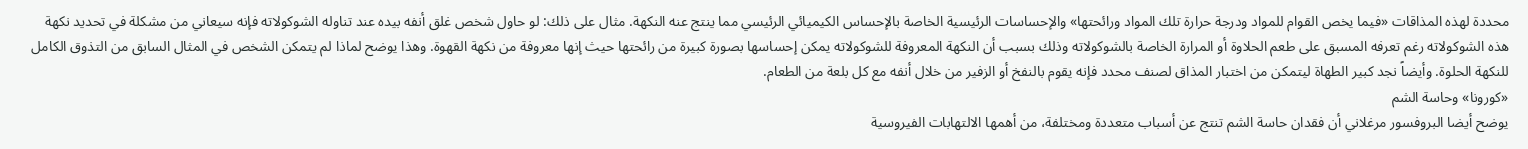محددة لهذه المذاقات «فيما يخص القوام للمواد ودرجة حرارة تلك المواد ورائحتها» والإحساسات الرئيسية الخاصة بالإحساس الكيميائي الرئيسي مما ينتج عنه النكهة. مثال على ذلك: لو حاول شخص غلق أنفه بيده عند تناوله الشوكولاته فإنه سيعاني من مشكلة في تحديد نكهة هذه الشوكولاته رغم تعرفه المسبق على طعم الحلاوة أو المرارة الخاصة بالشوكولاته وذلك بسبب أن النكهة المعروفة للشوكولاته يمكن إحساسها بصورة كبيرة من رائحتها حيث إنها معروفة من نكهة القهوة. وهذا يوضح لماذا لم يتمكن الشخص في المثال السابق من التذوق الكامل للنكهة الحلوة. وأيضاً نجد كبير الطهاة ليتمكن من اختبار المذاق لصنف محدد فإنه يقوم بالنفخ أو الزفير من خلال أنفه مع كل بلعة من الطعام.
«كورونا» وحاسة الشم
يوضح أيضا البروفسور مرغلاني أن فقدان حاسة الشم تنتج عن أسباب متعددة ومختلفة، من أهمها الالتهابات الفيروسية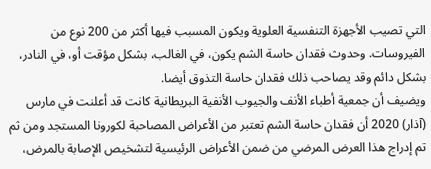التي تصيب الأجهزة التنفسية العلوية ويكون المسبب فيها أكثر من 200 نوع من الفيروسات. وحدوث فقدان حاسة الشم يكون، في الغالب، بشكل مؤقت أو، في النادر، بشكل دائم وقد يصاحب ذلك فقدان حاسة التذوق أيضا.
ويضيف أن جمعية أطباء الأنف والجيوب الأنفية البريطانية كانت قد أعلنت في مارس (آذار) 2020 أن فقدان حاسة الشم تعتبر من الأعراض المصاحبة لكورونا المستجد ومن ثم تم إدراج هذا العرض المرضي من ضمن الأعراض الرئيسية لتشخيص الإصابة بالمرض،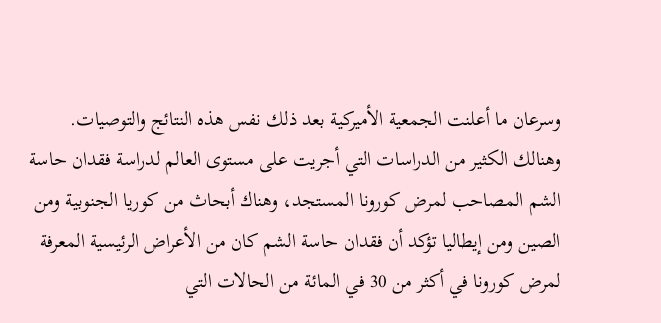وسرعان ما أعلنت الجمعية الأميركية بعد ذلك نفس هذه النتائج والتوصيات.
وهنالك الكثير من الدراسات التي أجريت على مستوى العالم لدراسة فقدان حاسة الشم المصاحب لمرض كورونا المستجد، وهناك أبحاث من كوريا الجنوبية ومن الصين ومن إيطاليا تؤكد أن فقدان حاسة الشم كان من الأعراض الرئيسية المعرفة لمرض كورونا في أكثر من 30 في المائة من الحالات التي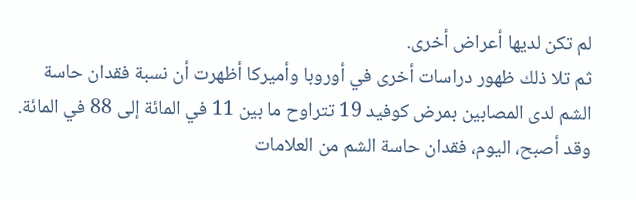لم تكن لديها أعراض أخرى.
ثم تلا ذلك ظهور دراسات أخرى في أوروبا وأميركا أظهرت أن نسبة فقدان حاسة الشم لدى المصابين بمرض كوفيد 19 تتراوح ما بين 11 في المائة إلى 88 في المائة.
وقد أصبح، اليوم، فقدان حاسة الشم من العلامات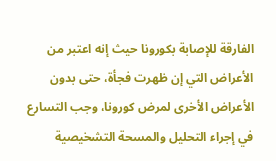الفارقة للإصابة بكورونا حيث إنه اعتبر من الأعراض التي إن ظهرت فجأة، حتى بدون الأعراض الأخرى لمرض كورونا، وجب التسارع في إجراء التحليل والمسحة التشخيصية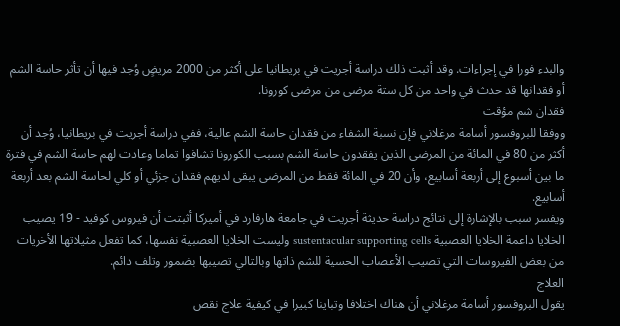والبدء فورا في إجراءات. وقد أثبت ذلك دراسة أجريت في بريطانيا على أكثر من 2000 مريضٍ وُجد فيها أن تأثر حاسة الشم أو فقدانها قد حدث في واحد من كل ستة مرضى من مرضى كورونا.
فقدان شم مؤقت
ووفقا للبروفسور أسامة مرغلاني فإن نسبة الشفاء من فقدان حاسة الشم عالية، ففي دراسة أجريت في بريطانيا، وُجد أن أكثر من 80 في المائة من المرضى الذين يفقدون حاسة الشم بسبب الكورونا تشافوا تماما وعادت لهم حاسة الشم في فترة ما بين أسبوع إلى أربعة أسابيع، وأن 20 في المائة فقط من المرضى يبقى لديهم فقدان جزئي أو كلي لحاسة الشم بعد أربعة أسابيع.
ويفسر سبب بالإشارة إلى نتائج دراسة حديثة أجريت في جامعة هارفارد في أميركا أثبتت أن فيروس كوفيد - 19 يصيب الخلايا داعمة الخلايا العصبية sustentacular supporting cells وليست الخلايا العصبية نفسها، كما تفعل مثيلاتها الأخريات من بعض الفيروسات التي تصيب الأعصاب الحسية للشم ذاتها وبالتالي تصيبها بضمور وتلف دائم.
العلاج
يقول البروفسور أسامة مرغلاني أن هناك اختلافا وتباينا كبيرا في كيفية علاج نقص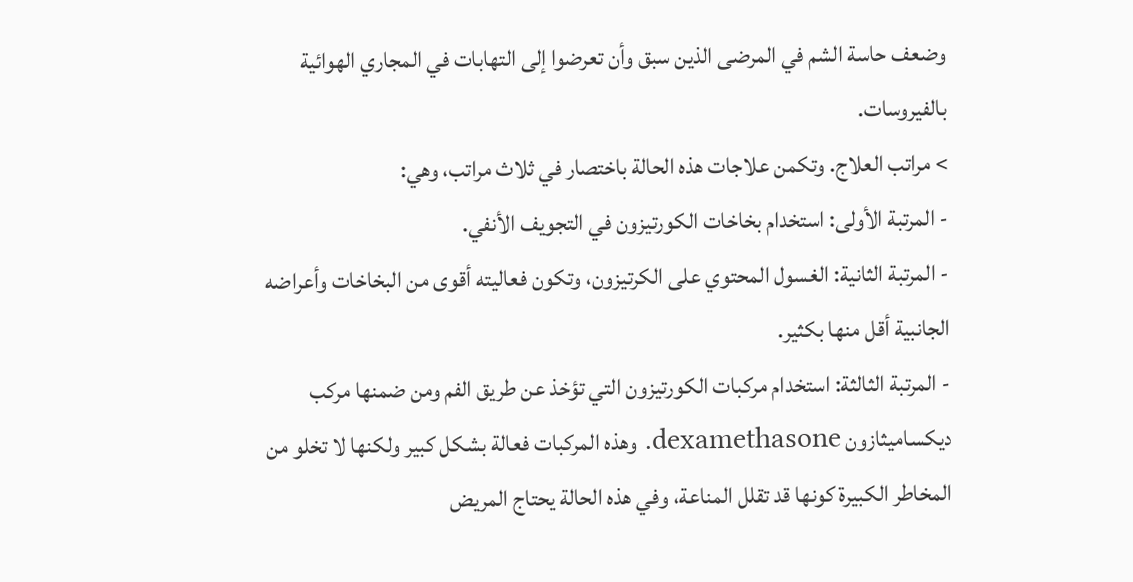وضعف حاسة الشم في المرضى الذين سبق وأن تعرضوا إلى التهابات في المجاري الهوائية بالفيروسات.
> مراتب العلاج. وتكمن علاجات هذه الحالة باختصار في ثلاث مراتب، وهي:
- المرتبة الأولى: استخدام بخاخات الكورتيزون في التجويف الأنفي.
- المرتبة الثانية: الغسول المحتوي على الكرتيزون، وتكون فعاليته أقوى من البخاخات وأعراضه الجانبية أقل منها بكثير.
- المرتبة الثالثة: استخدام مركبات الكورتيزون التي تؤخذ عن طريق الفم ومن ضمنها مركب ديكساميثازون dexamethasone. وهذه المركبات فعالة بشكل كبير ولكنها لا تخلو من المخاطر الكبيرة كونها قد تقلل المناعة، وفي هذه الحالة يحتاج المريض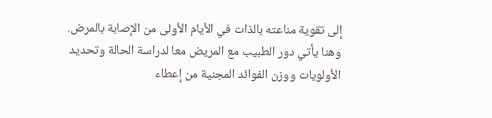إلى تقوية مناعته بالذات في الأيام الأولى من الإصابة بالمرض. وهنا يأتي دور الطبيب مع المريض معا لدراسة الحالة وتحديد الأولويات ووزن الفوائد المجنية من إعطاء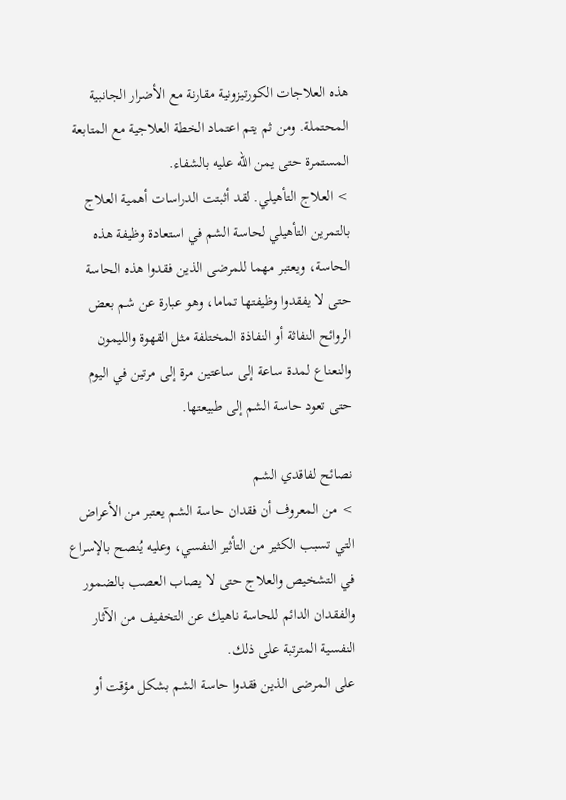هذه العلاجات الكورتيزونية مقارنة مع الأضرار الجانبية المحتملة. ومن ثم يتم اعتماد الخطة العلاجية مع المتابعة المستمرة حتى يمن الله عليه بالشفاء.
> العلاج التأهيلي. لقد أثبتت الدراسات أهمية العلاج بالتمرين التأهيلي لحاسة الشم في استعادة وظيفة هذه الحاسة، ويعتبر مهما للمرضى الذين فقدوا هذه الحاسة حتى لا يفقدوا وظيفتها تماما، وهو عبارة عن شم بعض الروائح النفاثة أو النفاذة المختلفة مثل القهوة والليمون والنعناع لمدة ساعة إلى ساعتين مرة إلى مرتين في اليوم حتى تعود حاسة الشم إلى طبيعتها.

نصائح لفاقدي الشم
> من المعروف أن فقدان حاسة الشم يعتبر من الأعراض التي تسبب الكثير من التأثير النفسي، وعليه يُنصح بالإسراع في التشخيص والعلاج حتى لا يصاب العصب بالضمور والفقدان الدائم للحاسة ناهيك عن التخفيف من الآثار النفسية المترتبة على ذلك.
على المرضى الذين فقدوا حاسة الشم بشكل مؤقت أو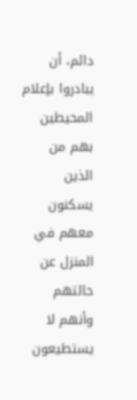دائم، أن يبادروا بإعلام المحيطين بهم من الذين يسكنون معهم في المنزل عن حالتهم وأنهم لا يستطيعون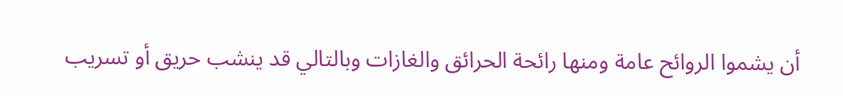أن يشموا الروائح عامة ومنها رائحة الحرائق والغازات وبالتالي قد ينشب حريق أو تسريب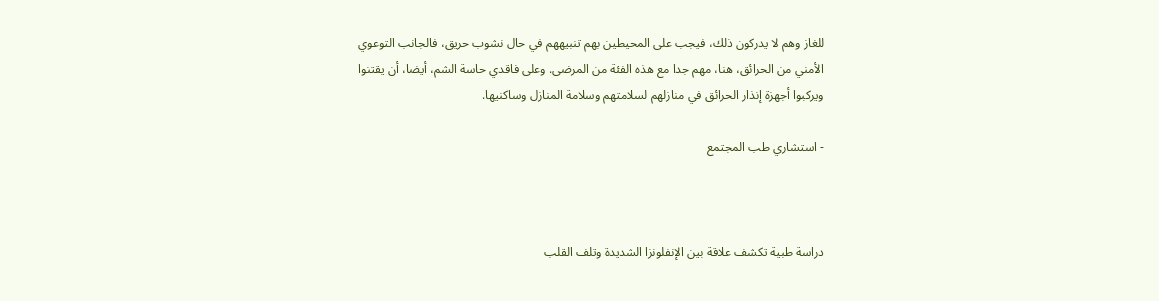للغاز وهم لا يدركون ذلك، فيجب على المحيطين بهم تنبيههم في حال نشوب حريق، فالجانب التوعوي الأمني من الحرائق، هنا، مهم جدا مع هذه الفئة من المرضى. وعلى فاقدي حاسة الشم، أيضا، أن يقتنوا ويركبوا أجهزة إنذار الحرائق في منازلهم لسلامتهم وسلامة المنازل وساكنيها.

- استشاري طب المجتمع



دراسة طبية تكشف علاقة بين الإنفلونزا الشديدة وتلف القلب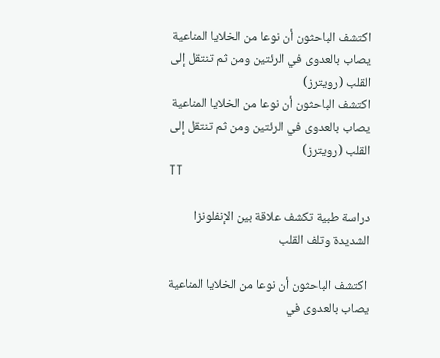اكتشف الباحثون أن نوعا من الخلايا المناعية يصاب بالعدوى في الرئتين ومن ثم تنتقل إلى القلب (رويترز)
اكتشف الباحثون أن نوعا من الخلايا المناعية يصاب بالعدوى في الرئتين ومن ثم تنتقل إلى القلب (رويترز)
TT

دراسة طبية تكشف علاقة بين الإنفلونزا الشديدة وتلف القلب

 اكتشف الباحثون أن نوعا من الخلايا المناعية يصاب بالعدوى في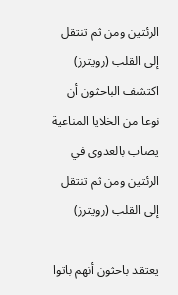الرئتين ومن ثم تنتقل إلى القلب (رويترز)
اكتشف الباحثون أن نوعا من الخلايا المناعية يصاب بالعدوى في الرئتين ومن ثم تنتقل إلى القلب (رويترز)

يعتقد باحثون أنهم باتوا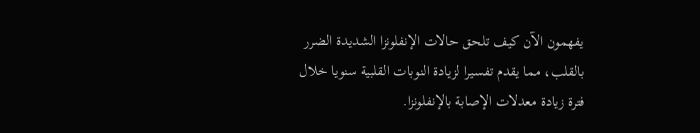يفهمون الآن كيف تلحق حالات الإنفلونزا الشديدة الضرر بالقلب، مما يقدم تفسيرا لزيادة النوبات القلبية سنويا خلال فترة زيادة معدلات الإصابة بالإنفلونزا.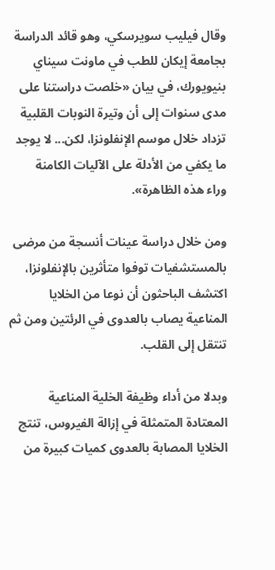وقال فيليب سويرسكي، وهو قائد الدراسة بجامعة إيكان للطب في ماونت سيناي بنيويورك، في بيان «خلصت دراستنا على مدى سنوات إلى أن وتيرة النوبات القلبية تزداد خلال موسم الإنفلونزا، لكن... لا يوجد ما يكفي من الأدلة على الآليات ‌الكامنة وراء ‌هذه الظاهرة».

ومن خلال دراسة عينات أنسجة ‌من مرضى بالمستشفيات توفوا متأثرين بالإنفلونزا، اكتشف الباحثون أن نوعا من الخلايا المناعية يصاب بالعدوى في الرئتين ومن ثم تنتقل إلى القلب.

وبدلا من أداء وظيفة الخلية المناعية المعتادة المتمثلة في إزالة الفيروس، تنتج الخلايا المصابة بالعدوى كميات كبيرة من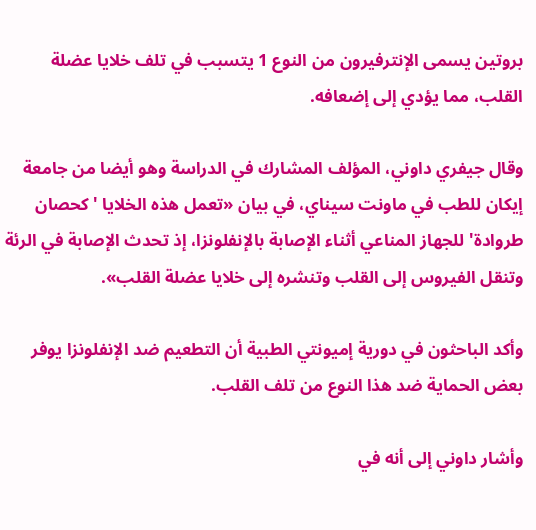بروتين يسمى الإنترفيرون من النوع 1 يتسبب في تلف خلايا ‌عضلة القلب، مما يؤدي ‌إلى إضعافه.

وقال جيفري داوني، المؤلف المشارك في الدراسة وهو ‌أيضا من جامعة إيكان للطب في ماونت سيناي، ‌في بيان «تعمل هذه الخلايا 'كحصان طروادة' للجهاز المناعي أثناء الإصابة بالإنفلونزا، إذ تحدث الإصابة في الرئة وتنقل الفيروس إلى القلب وتنشره إلى خلايا عضلة القلب».

وأكد ‌الباحثون في دورية إميونتي الطبية أن التطعيم ضد الإنفلونزا يوفر بعض الحماية ضد هذا النوع من تلف القلب.

وأشار داوني إلى أنه في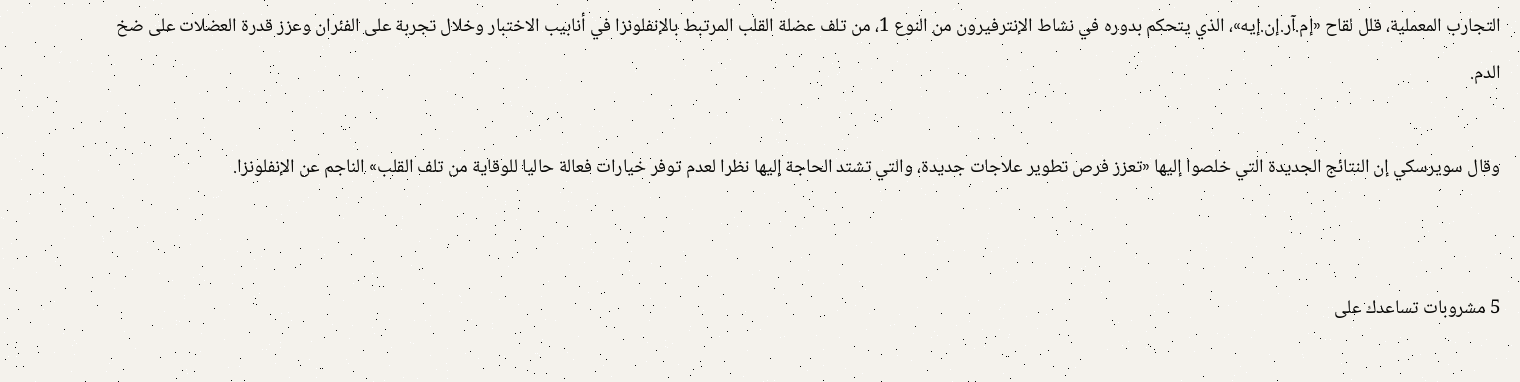التجارب المعملية، قلل لقاح «إم.آر.إن.إيه»، الذي يتحكم بدوره في نشاط الإنترفيرون من النوع 1، من تلف عضلة القلب المرتبط بالإنفلونزا في أنابيب الاختبار وخلال تجربة على الفئران وعزز قدرة العضلات على ضخ الدم.

وقال سويرسكي إن النتائج الجديدة التي خلصوا إليها «تعزز فرص تطوير علاجات جديدة، والتي تشتد الحاجة إليها نظرا لعدم توفر خيارات فعالة حاليا للوقاية من تلف القلب» الناجم عن الإنفلونزا.


5 مشروبات تساعدك على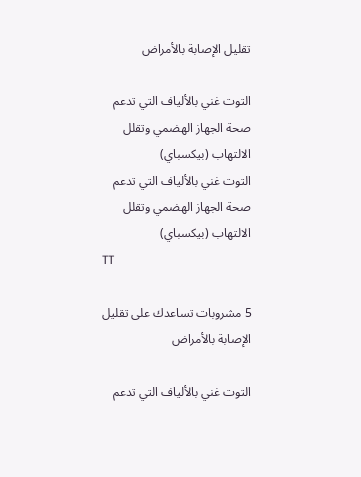تقليل الإصابة بالأمراض

التوت غني بالألياف التي تدعم صحة الجهاز الهضمي وتقلل الالتهاب (بيكسباي)
التوت غني بالألياف التي تدعم صحة الجهاز الهضمي وتقلل الالتهاب (بيكسباي)
TT

5 مشروبات تساعدك على تقليل الإصابة بالأمراض

التوت غني بالألياف التي تدعم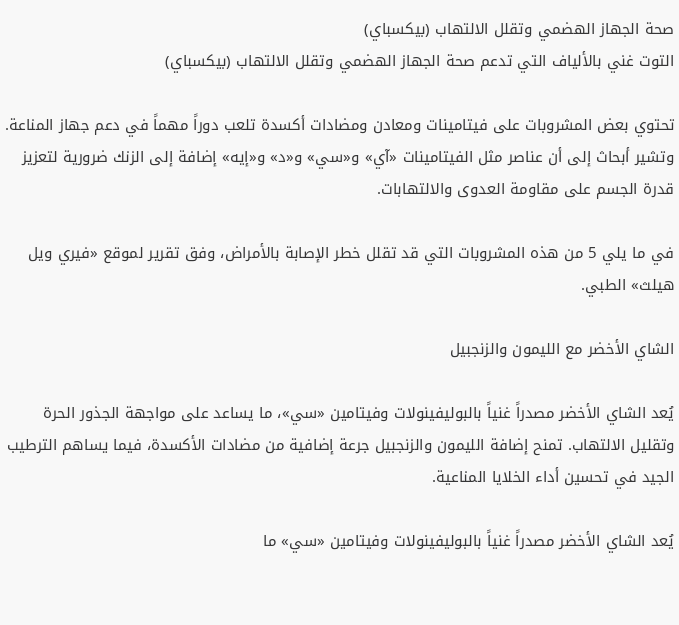صحة الجهاز الهضمي وتقلل الالتهاب (بيكسباي)
التوت غني بالألياف التي تدعم صحة الجهاز الهضمي وتقلل الالتهاب (بيكسباي)

تحتوي بعض المشروبات على فيتامينات ومعادن ومضادات أكسدة تلعب دوراً مهماً في دعم جهاز المناعة. وتشير أبحاث إلى أن عناصر مثل الفيتامينات «آي» و«سي» و«د» و«إيه» إضافة إلى الزنك ضرورية لتعزيز قدرة الجسم على مقاومة العدوى والالتهابات.

في ما يلي 5 من هذه المشروبات التي قد تقلل خطر الإصابة بالأمراض، وفق تقرير لموقع «فيري ويل هيلث» الطبي.

الشاي الأخضر مع الليمون والزنجبيل

يُعد الشاي الأخضر مصدراً غنياً بالبوليفينولات وفيتامين «سي»، ما يساعد على مواجهة الجذور الحرة وتقليل الالتهاب. تمنح إضافة الليمون والزنجبيل جرعة إضافية من مضادات الأكسدة، فيما يساهم الترطيب الجيد في تحسين أداء الخلايا المناعية.

يُعد الشاي الأخضر مصدراً غنياً بالبوليفينولات وفيتامين «سي» ما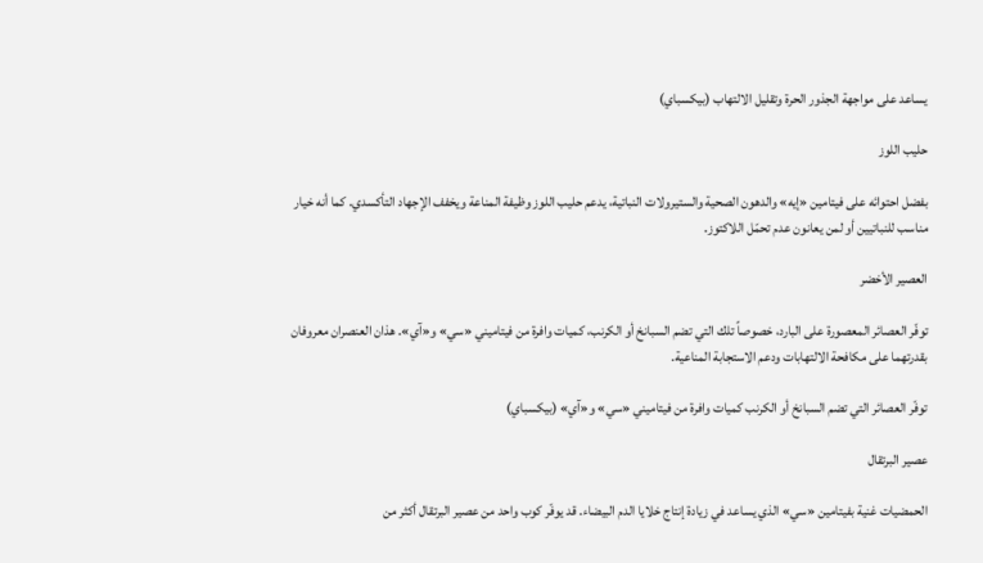يساعد على مواجهة الجذور الحرة وتقليل الالتهاب (بيكسباي)

حليب اللوز

بفضل احتوائه على فيتامين «إيه» والدهون الصحية والستيرولات النباتية، يدعم حليب اللوز وظيفة المناعة ويخفف الإجهاد التأكسدي. كما أنه خيار مناسب للنباتيين أو لمن يعانون عدم تحمّل اللاكتوز.

العصير الأخضر

توفّر العصائر المعصورة على البارد، خصوصاً تلك التي تضم السبانخ أو الكرنب، كميات وافرة من فيتاميني «سي» و«آي». هذان العنصران معروفان بقدرتهما على مكافحة الالتهابات ودعم الاستجابة المناعية.

توفّر العصائر التي تضم السبانخ أو الكرنب كميات وافرة من فيتاميني «سي» و«آي» (بيكسباي)

عصير البرتقال

الحمضيات غنية بفيتامين «سي» الذي يساعد في زيادة إنتاج خلايا الدم البيضاء. قد يوفّر كوب واحد من عصير البرتقال أكثر من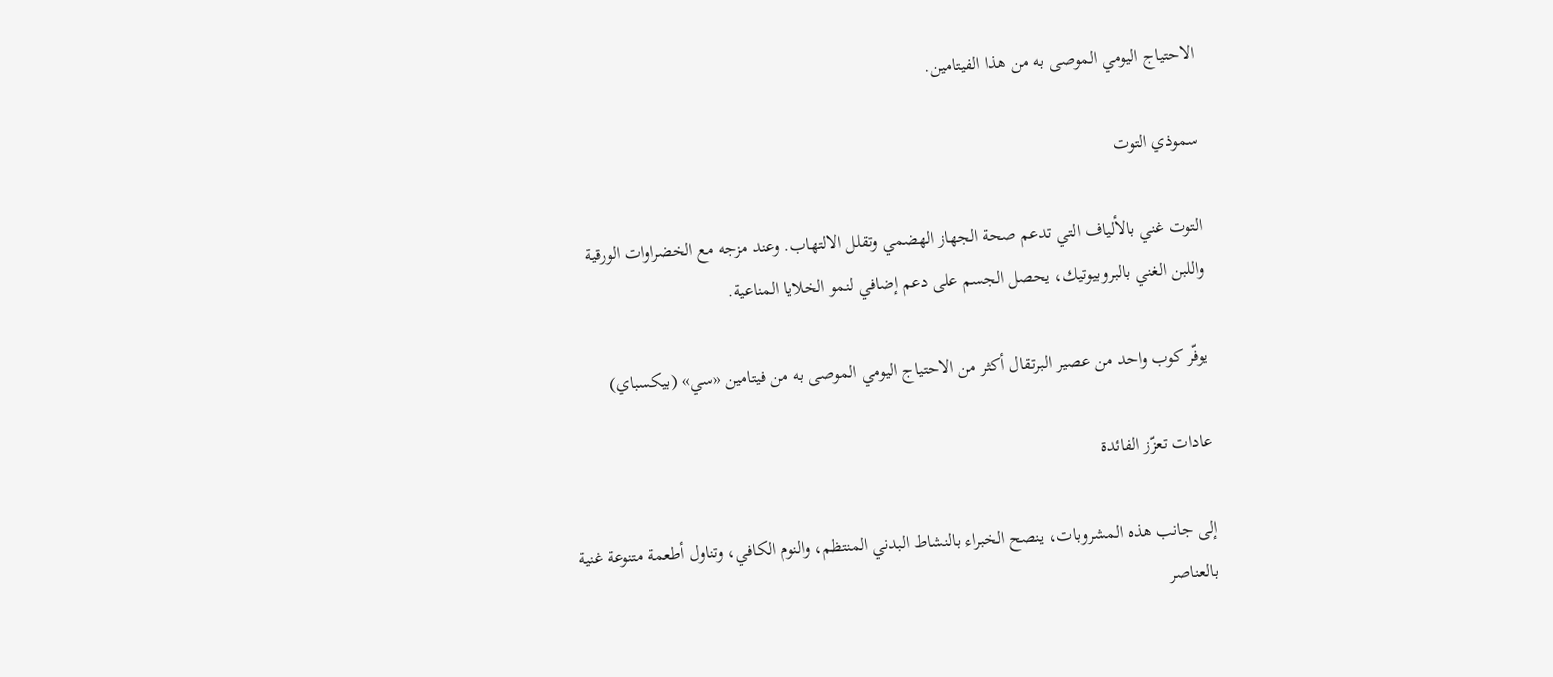الاحتياج اليومي الموصى به من هذا الفيتامين.

سموذي التوت

التوت غني بالألياف التي تدعم صحة الجهاز الهضمي وتقلل الالتهاب. وعند مزجه مع الخضراوات الورقية واللبن الغني بالبروبيوتيك، يحصل الجسم على دعم إضافي لنمو الخلايا المناعية.

يوفّر كوب واحد من عصير البرتقال أكثر من الاحتياج اليومي الموصى به من فيتامين «سي» (بيكسباي)

عادات تعزّز الفائدة

إلى جانب هذه المشروبات، ينصح الخبراء بالنشاط البدني المنتظم، والنوم الكافي، وتناول أطعمة متنوعة غنية بالعناصر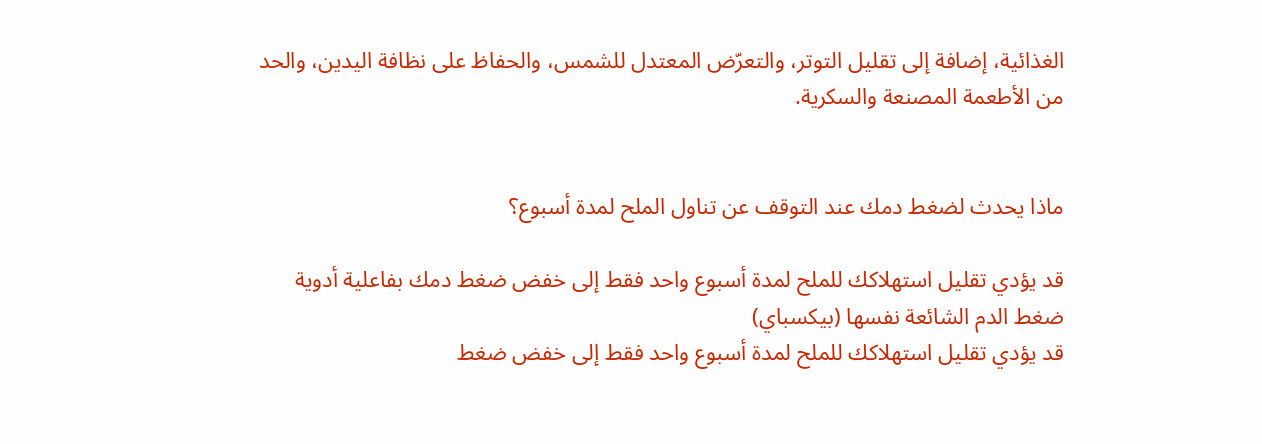الغذائية، إضافة إلى تقليل التوتر، والتعرّض المعتدل للشمس، والحفاظ على نظافة اليدين، والحد من الأطعمة المصنعة والسكرية.


ماذا يحدث لضغط دمك عند التوقف عن تناول الملح لمدة أسبوع؟

قد يؤدي تقليل استهلاكك للملح لمدة أسبوع واحد فقط إلى خفض ضغط دمك بفاعلية أدوية ضغط الدم الشائعة نفسها (بيكسباي)
قد يؤدي تقليل استهلاكك للملح لمدة أسبوع واحد فقط إلى خفض ضغط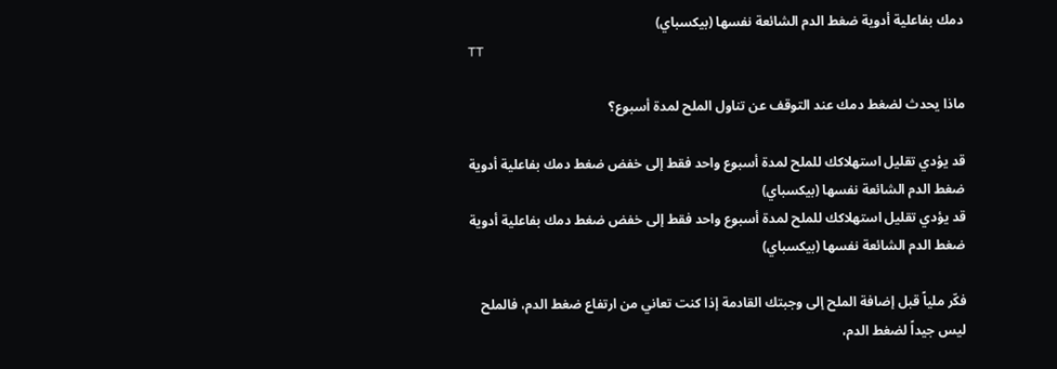دمك بفاعلية أدوية ضغط الدم الشائعة نفسها (بيكسباي)
TT

ماذا يحدث لضغط دمك عند التوقف عن تناول الملح لمدة أسبوع؟

قد يؤدي تقليل استهلاكك للملح لمدة أسبوع واحد فقط إلى خفض ضغط دمك بفاعلية أدوية ضغط الدم الشائعة نفسها (بيكسباي)
قد يؤدي تقليل استهلاكك للملح لمدة أسبوع واحد فقط إلى خفض ضغط دمك بفاعلية أدوية ضغط الدم الشائعة نفسها (بيكسباي)

فكّر ملياً قبل إضافة الملح إلى وجبتك القادمة إذا كنت تعاني من ارتفاع ضغط الدم، فالملح ليس جيداً لضغط الدم،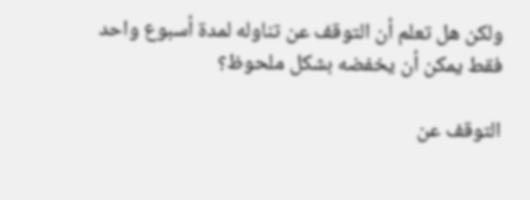ولكن هل تعلم أن التوقف عن تناوله لمدة أسبوع واحد فقط يمكن أن يخفضه بشكل ملحوظ؟

التوقف عن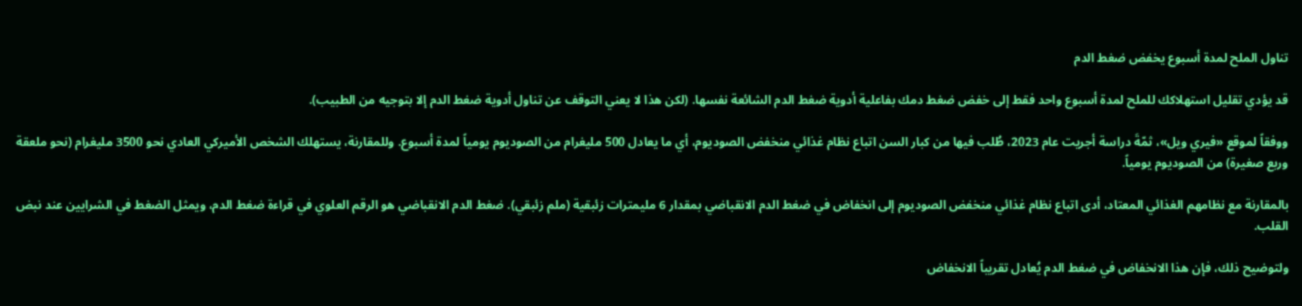تناول الملح لمدة أسبوع يخفض ضغط الدم

قد يؤدي تقليل استهلاكك للملح لمدة أسبوع واحد فقط إلى خفض ضغط دمك بفاعلية أدوية ضغط الدم الشائعة نفسها. (لكن هذا لا يعني التوقف عن تناول أدوية ضغط الدم إلا بتوجيه من الطبيب).

ووفقاً لموقع «فيري ويل»، ثمّةَ دراسة أجريت عام 2023، طُلب فيها من كبار السن اتباع نظام غذائي منخفض الصوديوم، أي ما يعادل 500 مليغرام من الصوديوم يومياً لمدة أسبوع. وللمقارنة، يستهلك الشخص الأميركي العادي نحو 3500 مليغرام (نحو ملعقة وربع صغيرة) من الصوديوم يومياً.

بالمقارنة مع نظامهم الغذائي المعتاد، أدى اتباع نظام غذائي منخفض الصوديوم إلى انخفاض في ضغط الدم الانقباضي بمقدار 6 مليمترات زئبقية (ملم زئبقي). ضغط الدم الانقباضي هو الرقم العلوي في قراءة ضغط الدم، ويمثل الضغط في الشرايين عند نبض القلب.

ولتوضيح ذلك، فإن هذا الانخفاض في ضغط الدم يُعادل تقريباً الانخفاض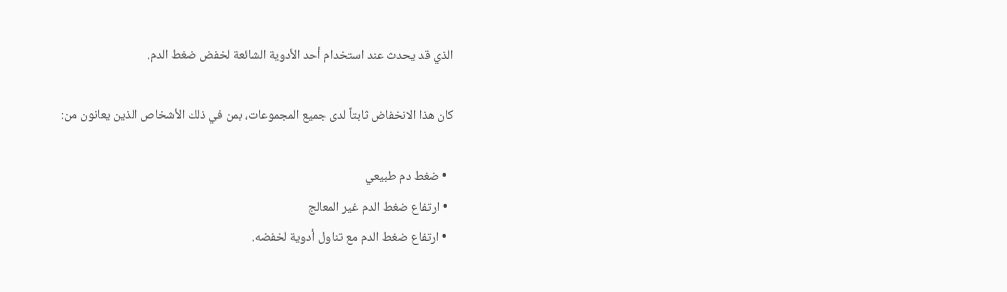الذي قد يحدث عند استخدام أحد الأدوية الشائعة لخفض ضغط الدم.

كان هذا الانخفاض ثابتاً لدى جميع المجموعات، بمن في ذلك الأشخاص الذين يعانون من:

  • ضغط دم طبيعي
  • ارتفاع ضغط الدم غير المعالج
  • ارتفاع ضغط الدم مع تناول أدوية لخفضه.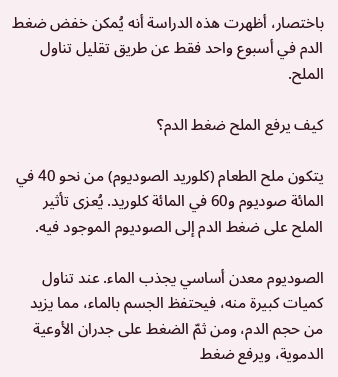باختصار، أظهرت هذه الدراسة أنه يُمكن خفض ضغط الدم في أسبوع واحد فقط عن طريق تقليل تناول الملح.

كيف يرفع الملح ضغط الدم؟

يتكون ملح الطعام (كلوريد الصوديوم) من نحو 40 في المائة صوديوم و60 في المائة كلوريد. يُعزى تأثير الملح على ضغط الدم إلى الصوديوم الموجود فيه.

الصوديوم معدن أساسي يجذب الماء. عند تناول كميات كبيرة منه، فيحتفظ الجسم بالماء، مما يزيد من حجم الدم، ومن ثمّ الضغط على جدران الأوعية الدموية، ويرفع ضغط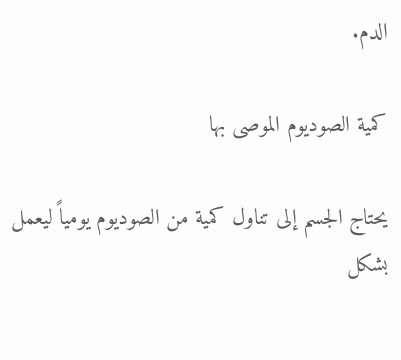الدم.

كمية الصوديوم الموصى بها

يحتاج الجسم إلى تناول كمية من الصوديوم يومياً ليعمل بشكل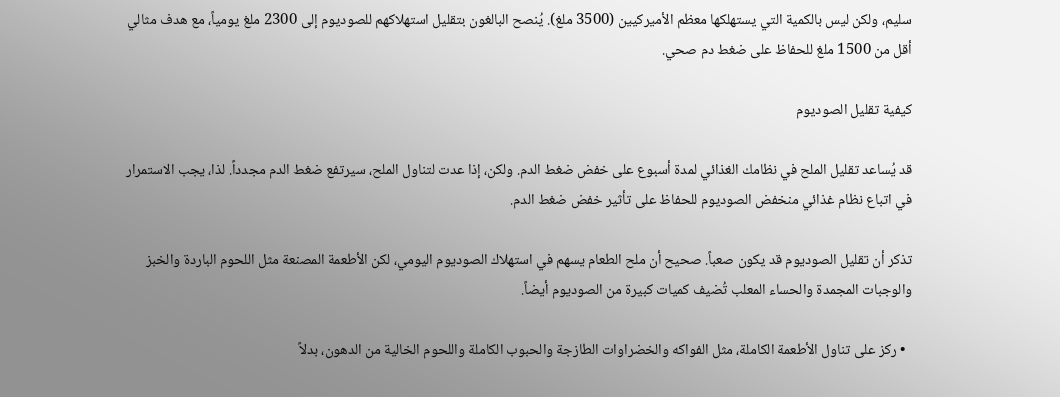سليم، ولكن ليس بالكمية التي يستهلكها معظم الأميركيين (3500 ملغ). يُنصح البالغون بتقليل استهلاكهم للصوديوم إلى 2300 ملغ يومياً، مع هدف مثالي أقل من 1500 ملغ للحفاظ على ضغط دم صحي.

كيفية تقليل الصوديوم

قد يُساعد تقليل الملح في نظامك الغذائي لمدة أسبوع على خفض ضغط الدم. ولكن، إذا عدت لتناول الملح، سيرتفع ضغط الدم مجدداً. لذا، يجب الاستمرار في اتباع نظام غذائي منخفض الصوديوم للحفاظ على تأثير خفض ضغط الدم.

تذكر أن تقليل الصوديوم قد يكون صعباً. صحيح أن ملح الطعام يسهم في استهلاك الصوديوم اليومي، لكن الأطعمة المصنعة مثل اللحوم الباردة والخبز والوجبات المجمدة والحساء المعلب تُضيف كميات كبيرة من الصوديوم أيضاً.

  • ركز على تناول الأطعمة الكاملة، مثل الفواكه والخضراوات الطازجة والحبوب الكاملة واللحوم الخالية من الدهون، بدلاً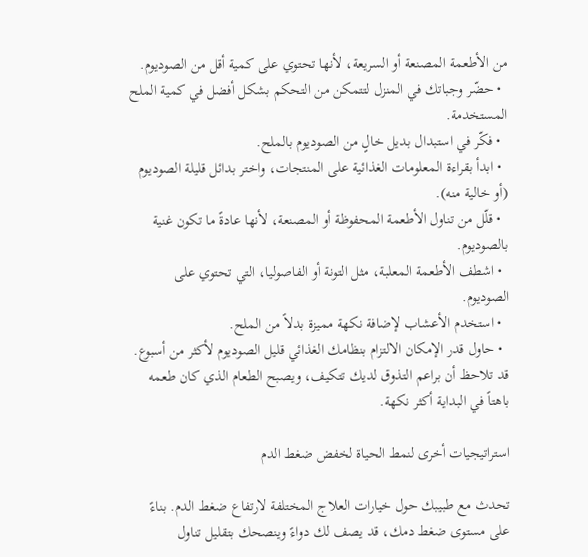من الأطعمة المصنعة أو السريعة، لأنها تحتوي على كمية أقل من الصوديوم.
  • حضّر وجباتك في المنزل لتتمكن من التحكم بشكل أفضل في كمية الملح المستخدمة.
  • فكّر في استبدال بديل خالٍ من الصوديوم بالملح.
  • ابدأ بقراءة المعلومات الغذائية على المنتجات، واختر بدائل قليلة الصوديوم (أو خالية منه).
  • قلّل من تناول الأطعمة المحفوظة أو المصنعة، لأنها عادةً ما تكون غنية بالصوديوم.
  • اشطف الأطعمة المعلبة، مثل التونة أو الفاصوليا، التي تحتوي على الصوديوم.
  • استخدم الأعشاب لإضافة نكهة مميزة بدلاً من الملح.
  • حاول قدر الإمكان الالتزام بنظامك الغذائي قليل الصوديوم لأكثر من أسبوع. قد تلاحظ أن براعم التذوق لديك تتكيف، ويصبح الطعام الذي كان طعمه باهتاً في البداية أكثر نكهة.

استراتيجيات أخرى لنمط الحياة لخفض ضغط الدم

تحدث مع طبيبك حول خيارات العلاج المختلفة لارتفاع ضغط الدم. بناءً على مستوى ضغط دمك، قد يصف لك دواءً وينصحك بتقليل تناول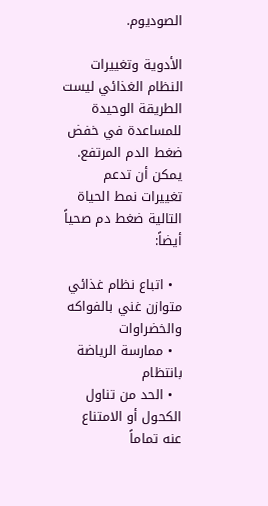الصوديوم.

الأدوية وتغييرات النظام الغذائي ليست الطريقة الوحيدة للمساعدة في خفض ضغط الدم المرتفع. يمكن أن تدعم تغييرات نمط الحياة التالية ضغط دم صحياً أيضاً:

  • اتباع نظام غذائي متوازن غني بالفواكه والخضراوات
  • ممارسة الرياضة بانتظام
  • الحد من تناول الكحول أو الامتناع عنه تماماً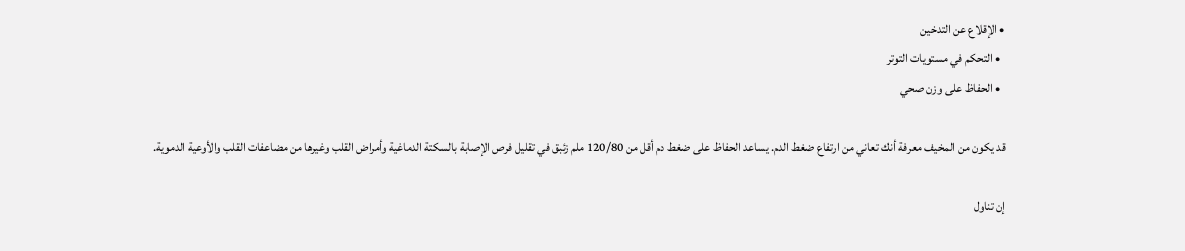• الإقلاع عن التدخين
  • التحكم في مستويات التوتر
  • الحفاظ على وزن صحي

قد يكون من المخيف معرفة أنك تعاني من ارتفاع ضغط الدم. يساعد الحفاظ على ضغط دم أقل من 120/80 ملم زئبق في تقليل فرص الإصابة بالسكتة الدماغية وأمراض القلب وغيرها من مضاعفات القلب والأوعية الدموية.

إن تناول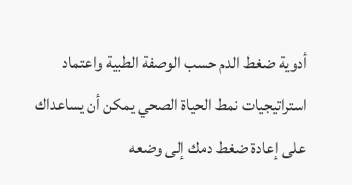أدوية ضغط الدم حسب الوصفة الطبية واعتماد استراتيجيات نمط الحياة الصحي يمكن أن يساعداك على إعادة ضغط دمك إلى وضعه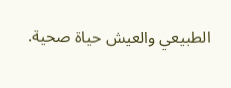الطبيعي والعيش حياة صحية.